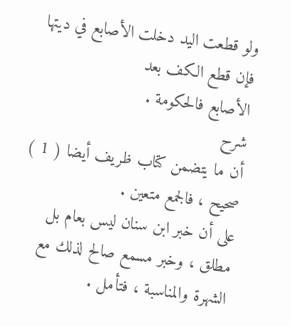ولو قطعت اليد دخلت الأصابع في ديتها فإن قطع الكف بعد
الأصابع فالحكومة .
شرح
أن ما يتضمن كتاب ظريف أيضا ( 1 ) صحيح ، فالجمع متعين .
على أن خبر ابن سنان ليس بعام بل مطلق ، وخبر مسمع صالح لذلك مع
الشهرة والمناسبة ، فتأمل .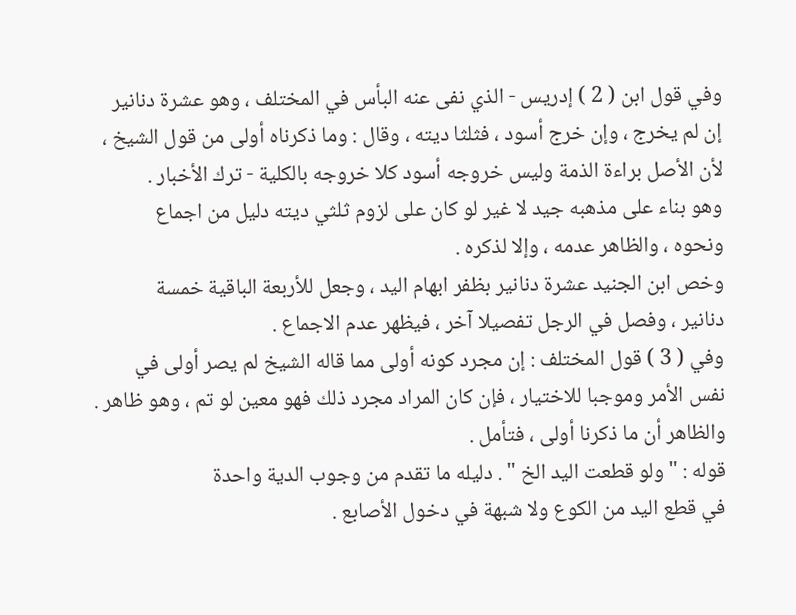وفي قول ابن ( 2 ) إدريس - الذي نفى عنه البأس في المختلف ، وهو عشرة دنانير
إن لم يخرج ، وإن خرج أسود ، فثلثا ديته ، وقال : وما ذكرناه أولى من قول الشيخ ،
لأن الأصل براءة الذمة وليس خروجه أسود كلا خروجه بالكلية - ترك الأخبار .
وهو بناء على مذهبه جيد لا غير لو كان على لزوم ثلثي ديته دليل من اجماع
ونحوه ، والظاهر عدمه ، وإلا لذكره .
وخص ابن الجنيد عشرة دنانير بظفر ابهام اليد ، وجعل للأربعة الباقية خمسة
دنانير ، وفصل في الرجل تفصيلا آخر ، فيظهر عدم الاجماع .
وفي ( 3 ) قول المختلف : إن مجرد كونه أولى مما قاله الشيخ لم يصر أولى في
نفس الأمر وموجبا للاختيار ، فإن كان المراد مجرد ذلك فهو معين لو تم ، وهو ظاهر .
والظاهر أن ما ذكرنا أولى ، فتأمل .
قوله : " ولو قطعت اليد الخ " . دليله ما تقدم من وجوب الدية واحدة
في قطع اليد من الكوع ولا شبهة في دخول الأصابع .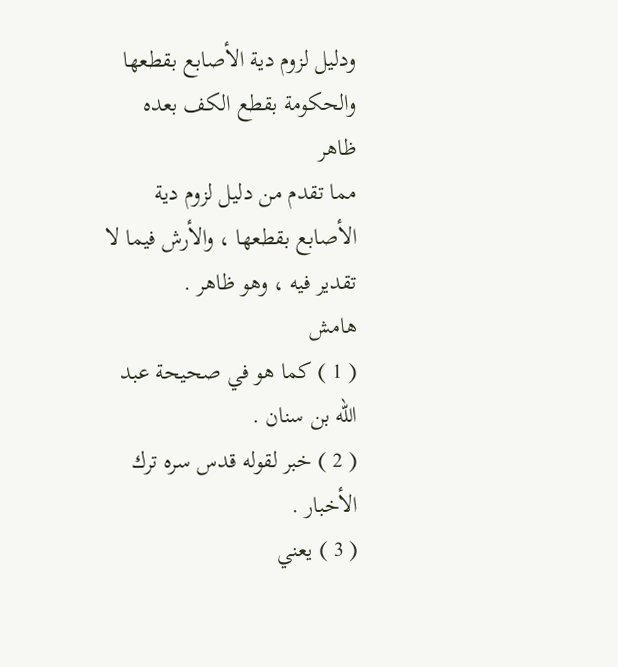ودليل لزوم دية الأصابع بقطعها والحكومة بقطع الكف بعده ظاهر
مما تقدم من دليل لزوم دية الأصابع بقطعها ، والأرش فيما لا تقدير فيه ، وهو ظاهر .
هامش
( 1 ) كما هو في صحيحة عبد الله بن سنان .
( 2 ) خبر لقوله قدس سره ترك الأخبار .
( 3 ) يعني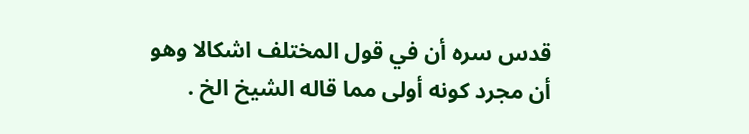قدس سره أن في قول المختلف اشكالا وهو أن مجرد كونه أولى مما قاله الشيخ الخ .